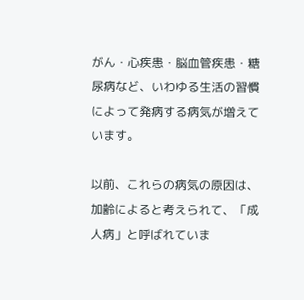がん・心疾患・脳血管疾患・糖尿病など、いわゆる生活の習慣によって発病する病気が増えています。

以前、これらの病気の原因は、加齢によると考えられて、「成人病」と呼ばれていま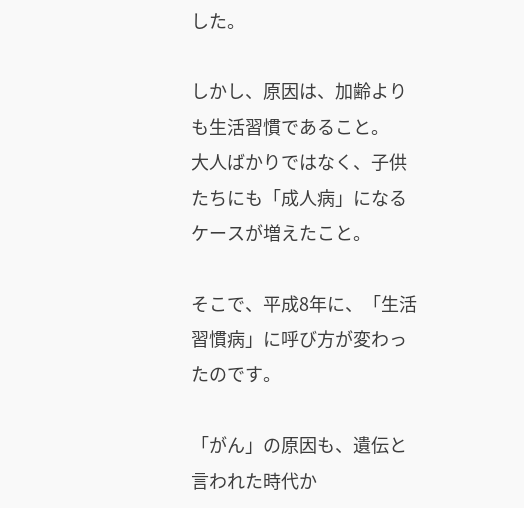した。

しかし、原因は、加齢よりも生活習慣であること。
大人ばかりではなく、子供たちにも「成人病」になるケースが増えたこと。

そこで、平成8年に、「生活習慣病」に呼び方が変わったのです。

「がん」の原因も、遺伝と言われた時代か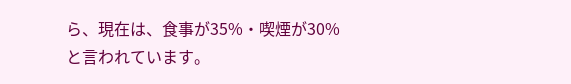ら、現在は、食事が35%・喫煙が30%と言われています。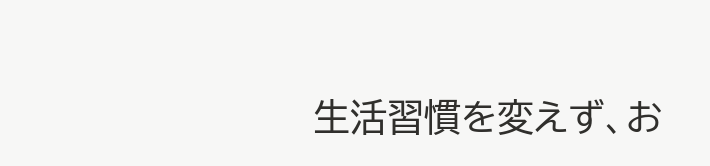生活習慣を変えず、お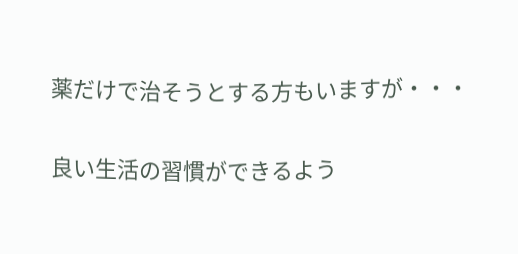薬だけで治そうとする方もいますが・・・

良い生活の習慣ができるよう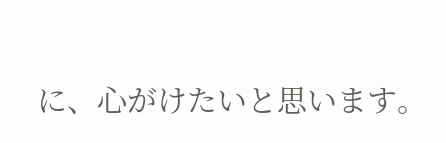に、心がけたいと思います。